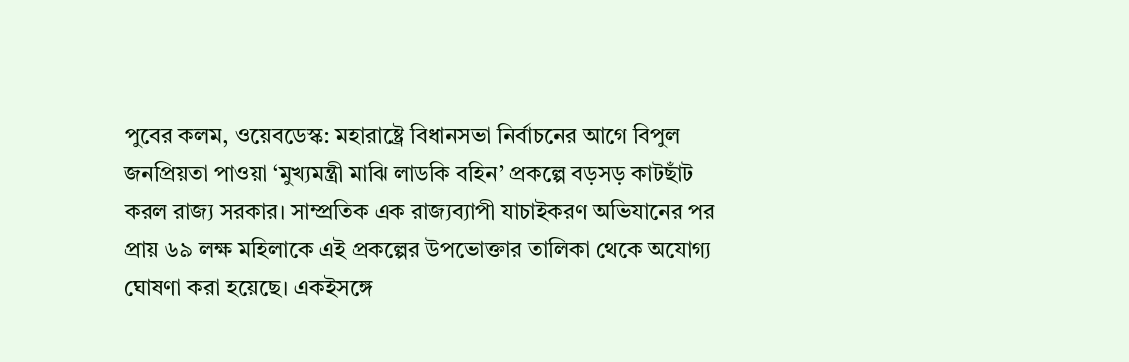পুবের কলম, ওয়েবডেস্ক: মহারাষ্ট্রে বিধানসভা নির্বাচনের আগে বিপুল জনপ্রিয়তা পাওয়া ‘মুখ্যমন্ত্রী মাঝি লাডকি বহিন’ প্রকল্পে বড়সড় কাটছাঁট করল রাজ্য সরকার। সাম্প্রতিক এক রাজ্যব্যাপী যাচাইকরণ অভিযানের পর প্রায় ৬৯ লক্ষ মহিলাকে এই প্রকল্পের উপভোক্তার তালিকা থেকে অযোগ্য ঘোষণা করা হয়েছে। একইসঙ্গে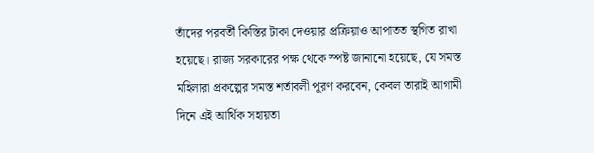তাঁদের পরবর্তী কিস্তির টাকা দেওয়ার প্রক্রিয়াও আপাতত স্থগিত রাখা হয়েছে। রাজ্য সরকারের পক্ষ থেকে স্পষ্ট জানানো হয়েছে, যে সমস্ত মহিলারা প্রকল্পের সমস্ত শর্তাবলী পূরণ করবেন, কেবল তারাই আগামী দিনে এই আর্থিক সহায়তা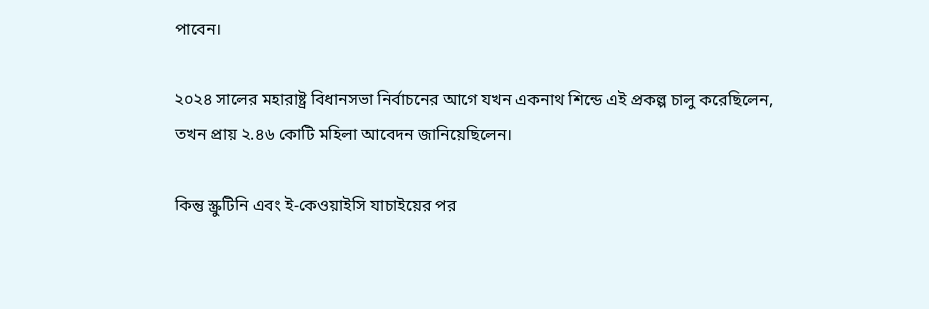পাবেন।

২০২৪ সালের মহারাষ্ট্র বিধানসভা নির্বাচনের আগে যখন একনাথ শিন্ডে এই প্রকল্প চালু করেছিলেন, তখন প্রায় ২.৪৬ কোটি মহিলা আবেদন জানিয়েছিলেন।

কিন্তু স্ক্রুটিনি এবং ই-কেওয়াইসি যাচাইয়ের পর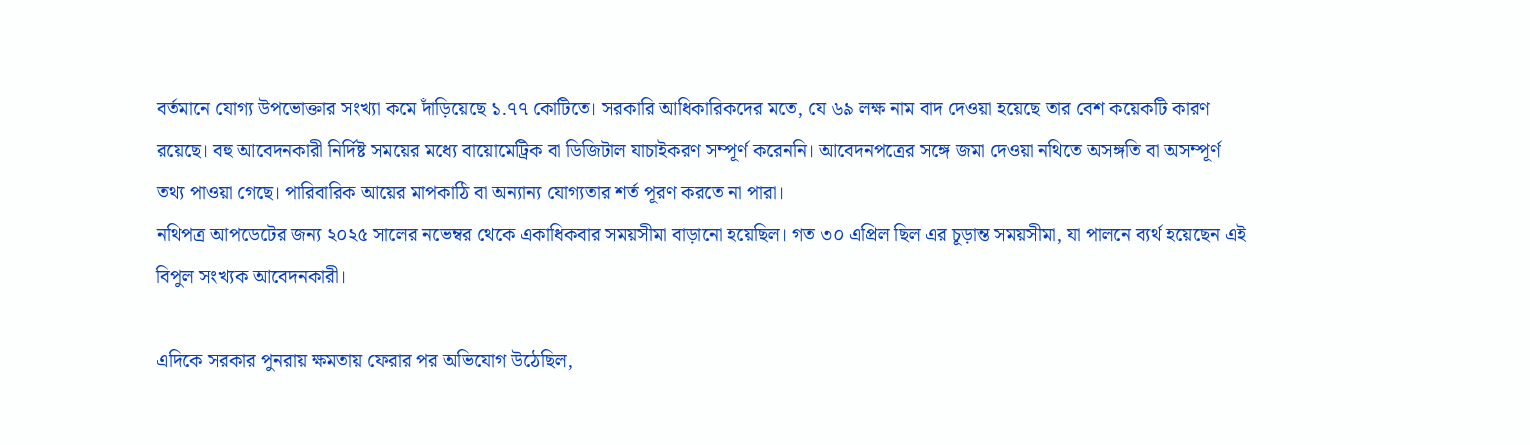বর্তমানে যোগ্য উপভোক্তার সংখ্যা কমে দাঁড়িয়েছে ১.৭৭ কোটিতে। সরকারি আধিকারিকদের মতে, যে ৬৯ লক্ষ নাম বাদ দেওয়া হয়েছে তার বেশ কয়েকটি কারণ রয়েছে। বহু আবেদনকারী নির্দিষ্ট সময়ের মধ্যে বায়োমেট্রিক বা ডিজিটাল যাচাইকরণ সম্পূর্ণ করেননি। আবেদনপত্রের সঙ্গে জমা দেওয়া নথিতে অসঙ্গতি বা অসম্পূর্ণ তথ্য পাওয়া গেছে। পারিবারিক আয়ের মাপকাঠি বা অন্যান্য যোগ্যতার শর্ত পূরণ করতে না পারা।
নথিপত্র আপডেটের জন্য ২০২৫ সালের নভেম্বর থেকে একাধিকবার সময়সীমা বাড়ানো হয়েছিল। গত ৩০ এপ্রিল ছিল এর চূড়ান্ত সময়সীমা, যা পালনে ব্যর্থ হয়েছেন এই বিপুল সংখ্যক আবেদনকারী।

এদিকে সরকার পুনরায় ক্ষমতায় ফেরার পর অভিযোগ উঠেছিল,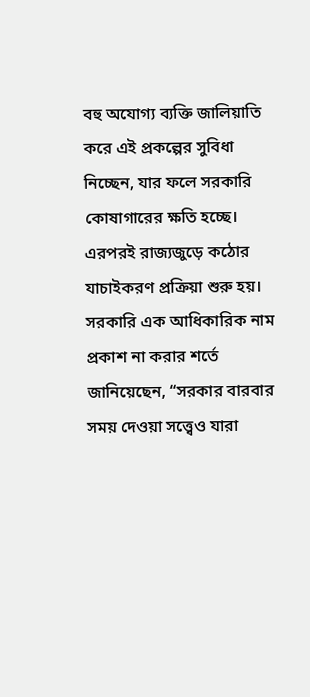বহু অযোগ্য ব্যক্তি জালিয়াতি করে এই প্রকল্পের সুবিধা নিচ্ছেন, যার ফলে সরকারি কোষাগারের ক্ষতি হচ্ছে। এরপরই রাজ্যজুড়ে কঠোর যাচাইকরণ প্রক্রিয়া শুরু হয়। সরকারি এক আধিকারিক নাম প্রকাশ না করার শর্তে জানিয়েছেন, “সরকার বারবার সময় দেওয়া সত্ত্বেও যারা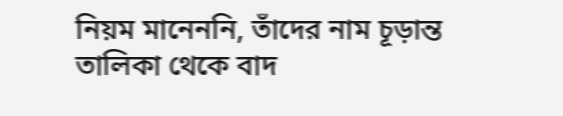নিয়ম মানেননি, তাঁদের নাম চূড়ান্ত তালিকা থেকে বাদ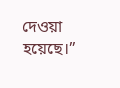দেওয়া হয়েছে।”